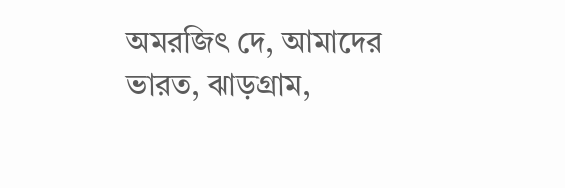অমরজিৎ দে, আমাদের ভারত, ঝাড়গ্রাম,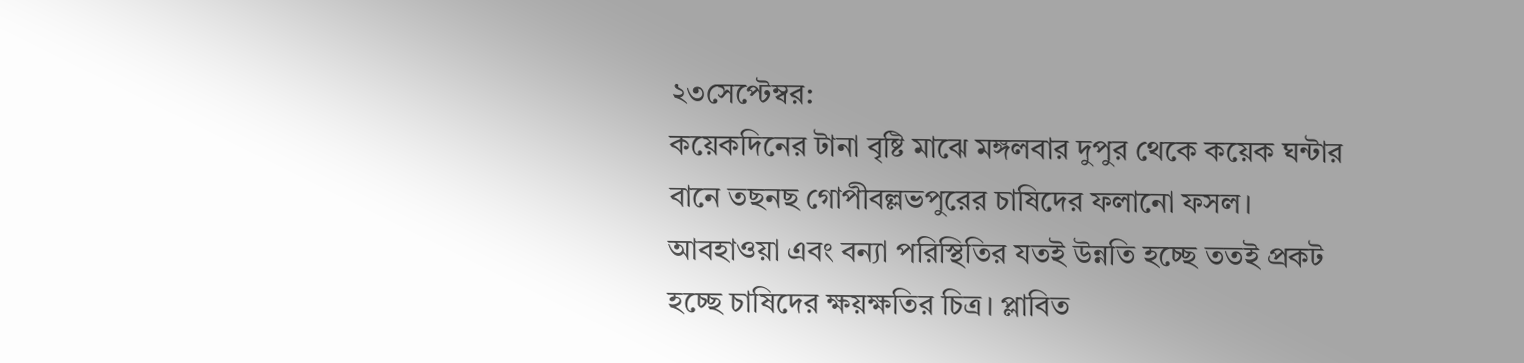২৩সেপ্টেম্বর:
কয়েকদিনের টানা বৃষ্টি মাঝে মঙ্গলবার দুপুর থেকে কয়েক ঘন্টার বানে তছনছ গোপীবল্লভপুরের চাষিদের ফলানো ফসল। আবহাওয়া এবং বন্যা পরিস্থিতির যতই উন্নতি হচ্ছে ততই প্রকট হচ্ছে চাষিদের ক্ষয়ক্ষতির চিত্র। প্লাবিত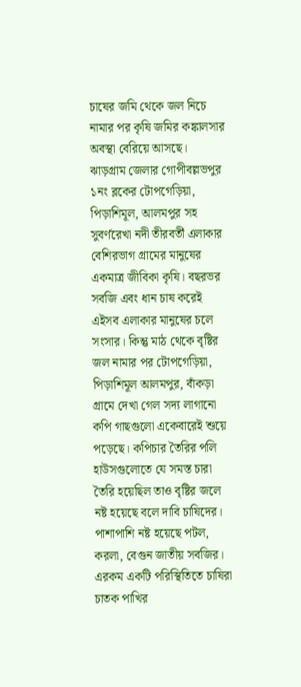চাষের জমি থেকে জল নিচে নামার পর কৃষি জমির কঙ্কালসার অবস্থা বেরিয়ে আসছে।
ঝাড়গ্রাম জেলার গোপীবল্লভপুর ১নং ব্লকের টোপগেড়িয়া, পিড়াশিমূল, আলমপুর সহ সুবর্ণরেখা নদী তীরবর্তী এলাকার বেশিরভাগ গ্রামের মানুষের একমাত্র জীবিকা কৃষি। বছরভর সবজি এবং ধান চাষ করেই এইসব এলাকার মানুষের চলে সংসার। কিন্তু মাঠ থেকে বৃষ্টির জল নামার পর টোপগেড়িয়া, পিড়াশিমূল আলমপুর, বাঁকড়া গ্রামে দেখা গেল সদ্য লাগানো কপি গাছগুলো একেবারেই শুয়ে পড়েছে। কপিচার তৈরির পলি হাউসগুলোতে যে সমস্ত চারা তৈরি হয়েছিল তাও বৃষ্টির জলে নষ্ট হয়েছে বলে দাবি চাষিদের। পাশাপাশি নষ্ট হয়েছে পটল, করলা, বেগুন জাতীয় সবজির। এরকম একটি পরিস্থিতিতে চাষিরা চাতক পাখির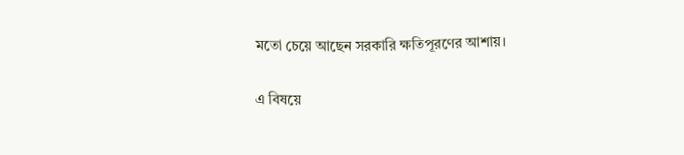মতো চেয়ে আছেন সরকারি ক্ষতিপূরণের আশায়।

এ বিষয়ে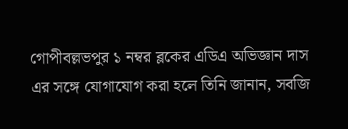গোপীবল্লভপুর ১ নম্বর ব্লকের এডিএ অভিজ্ঞান দাস এর সঙ্গে যোগাযোগ করা হলে তিনি জানান, সবজি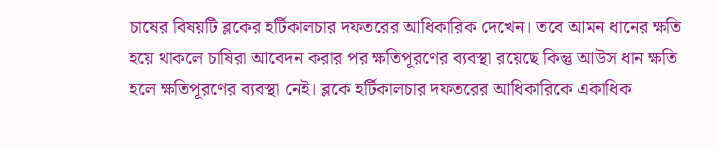চাষের বিষয়টি ব্লকের হর্টিকালচার দফতরের আধিকারিক দেখেন। তবে আমন ধানের ক্ষতি হয়ে থাকলে চাষিরা আবেদন করার পর ক্ষতিপূরণের ব্যবস্থা রয়েছে কিন্তু আউস ধান ক্ষতি হলে ক্ষতিপূরণের ব্যবস্থা নেই। ব্লকে হর্টিকালচার দফতরের আধিকারিকে একাধিক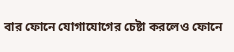বার ফোনে যোগাযোগের চেষ্টা করলেও ফোনে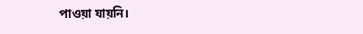পাওয়া যায়নি।